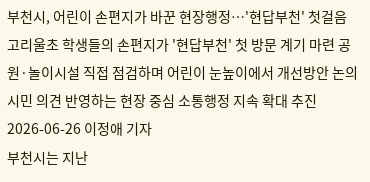부천시, 어린이 손편지가 바꾼 현장행정…'현답부천' 첫걸음
고리울초 학생들의 손편지가 '현답부천' 첫 방문 계기 마련 공원·놀이시설 직접 점검하며 어린이 눈높이에서 개선방안 논의 시민 의견 반영하는 현장 중심 소통행정 지속 확대 추진
2026-06-26 이정애 기자
부천시는 지난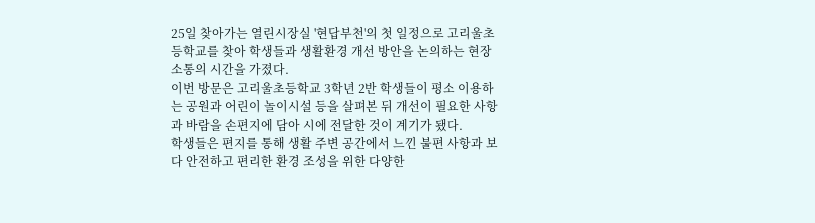25일 찾아가는 열린시장실 '현답부천'의 첫 일정으로 고리울초등학교를 찾아 학생들과 생활환경 개선 방안을 논의하는 현장 소통의 시간을 가졌다.
이번 방문은 고리울초등학교 3학년 2반 학생들이 평소 이용하는 공원과 어린이 놀이시설 등을 살펴본 뒤 개선이 필요한 사항과 바람을 손편지에 담아 시에 전달한 것이 계기가 됐다.
학생들은 편지를 통해 생활 주변 공간에서 느낀 불편 사항과 보다 안전하고 편리한 환경 조성을 위한 다양한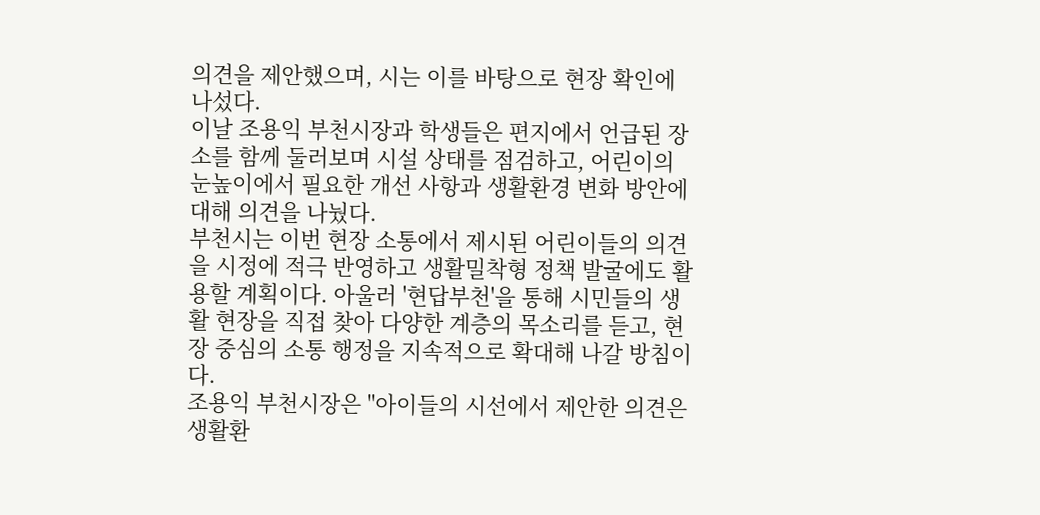의견을 제안했으며, 시는 이를 바탕으로 현장 확인에 나섰다.
이날 조용익 부천시장과 학생들은 편지에서 언급된 장소를 함께 둘러보며 시설 상태를 점검하고, 어린이의 눈높이에서 필요한 개선 사항과 생활환경 변화 방안에 대해 의견을 나눴다.
부천시는 이번 현장 소통에서 제시된 어린이들의 의견을 시정에 적극 반영하고 생활밀착형 정책 발굴에도 활용할 계획이다. 아울러 '현답부천'을 통해 시민들의 생활 현장을 직접 찾아 다양한 계층의 목소리를 듣고, 현장 중심의 소통 행정을 지속적으로 확대해 나갈 방침이다.
조용익 부천시장은 "아이들의 시선에서 제안한 의견은 생활환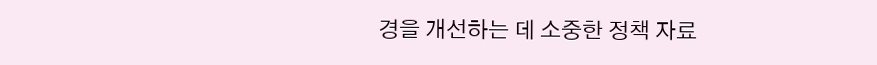경을 개선하는 데 소중한 정책 자료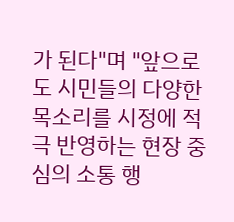가 된다"며 "앞으로도 시민들의 다양한 목소리를 시정에 적극 반영하는 현장 중심의 소통 행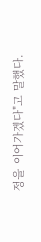정을 이어가겠다"고 말했다.